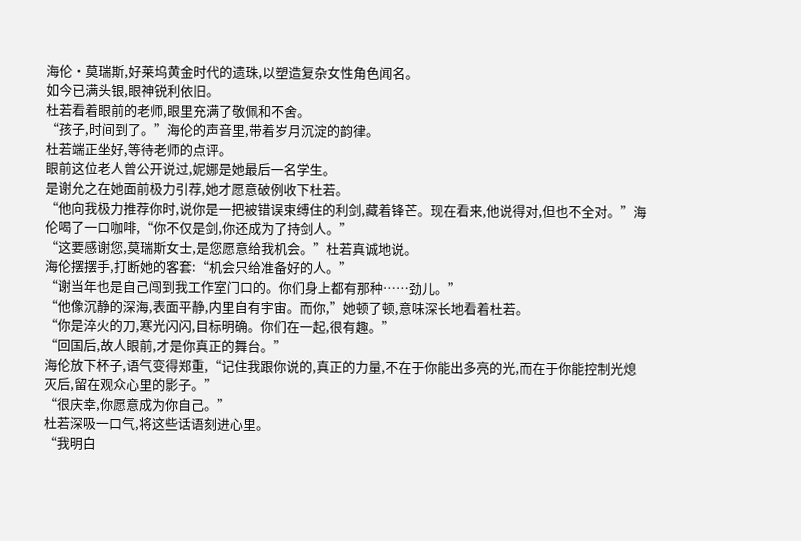海伦·莫瑞斯,好莱坞黄金时代的遗珠,以塑造复杂女性角色闻名。
如今已满头银,眼神锐利依旧。
杜若看着眼前的老师,眼里充满了敬佩和不舍。
“孩子,时间到了。”海伦的声音里,带着岁月沉淀的韵律。
杜若端正坐好,等待老师的点评。
眼前这位老人曾公开说过,妮娜是她最后一名学生。
是谢允之在她面前极力引荐,她才愿意破例收下杜若。
“他向我极力推荐你时,说你是一把被错误束缚住的利剑,藏着锋芒。现在看来,他说得对,但也不全对。”海伦喝了一口咖啡,“你不仅是剑,你还成为了持剑人。”
“这要感谢您,莫瑞斯女士,是您愿意给我机会。”杜若真诚地说。
海伦摆摆手,打断她的客套:“机会只给准备好的人。”
“谢当年也是自己闯到我工作室门口的。你们身上都有那种……劲儿。”
“他像沉静的深海,表面平静,内里自有宇宙。而你,”她顿了顿,意味深长地看着杜若。
“你是淬火的刀,寒光闪闪,目标明确。你们在一起,很有趣。”
“回国后,故人眼前,才是你真正的舞台。”
海伦放下杯子,语气变得郑重,“记住我跟你说的,真正的力量,不在于你能出多亮的光,而在于你能控制光熄灭后,留在观众心里的影子。”
“很庆幸,你愿意成为你自己。”
杜若深吸一口气,将这些话语刻进心里。
“我明白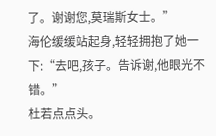了。谢谢您,莫瑞斯女士。”
海伦缓缓站起身,轻轻拥抱了她一下:“去吧,孩子。告诉谢,他眼光不错。”
杜若点点头。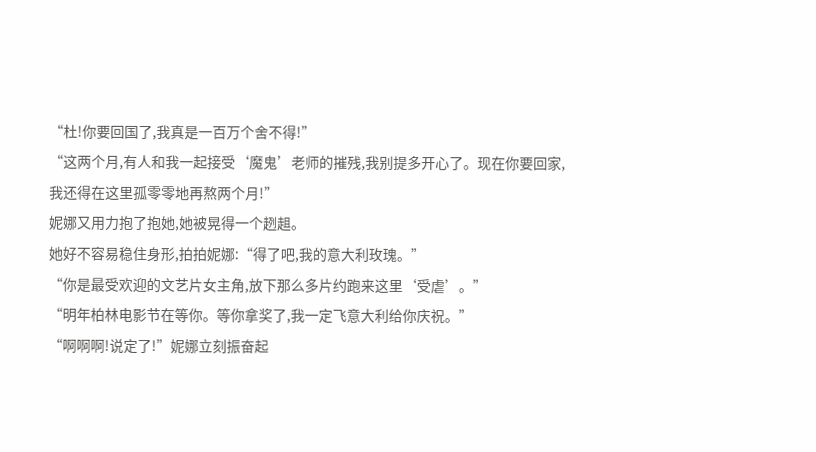“杜!你要回国了,我真是一百万个舍不得!”
“这两个月,有人和我一起接受‘魔鬼’老师的摧残,我别提多开心了。现在你要回家,我还得在这里孤零零地再熬两个月!”
妮娜又用力抱了抱她,她被晃得一个趔趄。
她好不容易稳住身形,拍拍妮娜:“得了吧,我的意大利玫瑰。”
“你是最受欢迎的文艺片女主角,放下那么多片约跑来这里‘受虐’。”
“明年柏林电影节在等你。等你拿奖了,我一定飞意大利给你庆祝。”
“啊啊啊!说定了!”妮娜立刻振奋起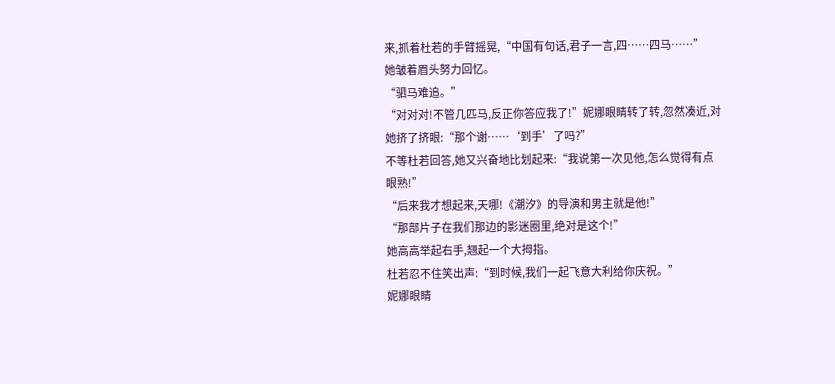来,抓着杜若的手臂摇晃,“中国有句话,君子一言,四……四马……”
她皱着眉头努力回忆。
“驷马难追。”
“对对对!不管几匹马,反正你答应我了!”妮娜眼睛转了转,忽然凑近,对她挤了挤眼:“那个谢……‘到手’了吗?”
不等杜若回答,她又兴奋地比划起来:“我说第一次见他,怎么觉得有点眼熟!”
“后来我才想起来,天哪!《潮汐》的导演和男主就是他!”
“那部片子在我们那边的影迷圈里,绝对是这个!”
她高高举起右手,翘起一个大拇指。
杜若忍不住笑出声:“到时候,我们一起飞意大利给你庆祝。”
妮娜眼睛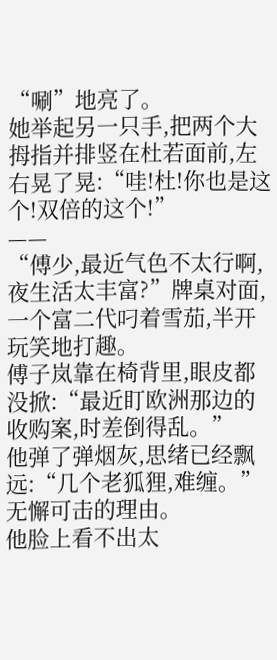“唰”地亮了。
她举起另一只手,把两个大拇指并排竖在杜若面前,左右晃了晃:“哇!杜!你也是这个!双倍的这个!”
——
“傅少,最近气色不太行啊,夜生活太丰富?”牌桌对面,一个富二代叼着雪茄,半开玩笑地打趣。
傅子岚靠在椅背里,眼皮都没掀:“最近盯欧洲那边的收购案,时差倒得乱。”
他弹了弹烟灰,思绪已经飘远:“几个老狐狸,难缠。”
无懈可击的理由。
他脸上看不出太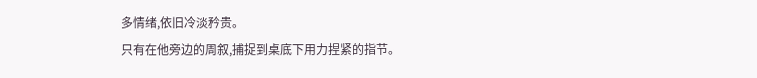多情绪,依旧冷淡矜贵。
只有在他旁边的周叙,捕捉到桌底下用力捏紧的指节。